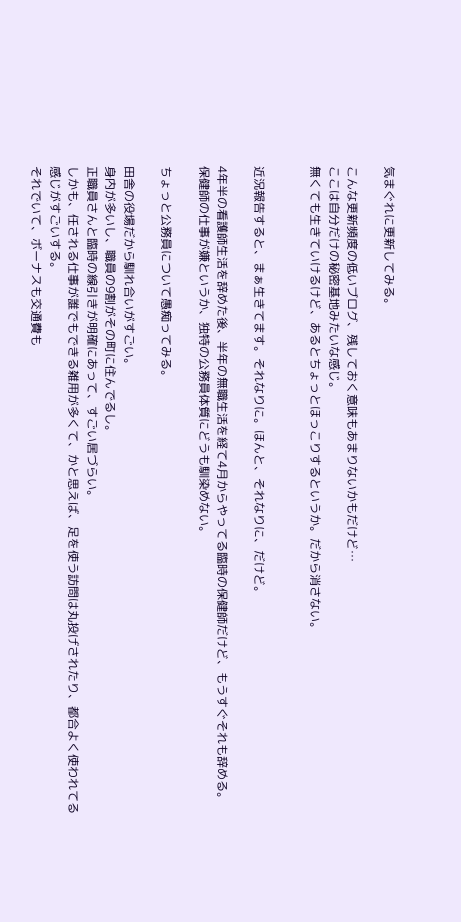気まぐれに更新してみる。

こんな更新頻度の低いブログ、残しておく意味もあまりないかもだけど…
ここは自分だけの秘密基地みたいな感じ。
無くても生きていけるけど、あるとちょっとほっこりするというか。だから消さない。


近況報告すると、まぁ生きてます。それなりに。ほんと、それなりに、だけど。

4年半の看護師生活を辞めた後、半年の無職生活を経て4月からやってる臨時の保健師だけど、もうすぐそれも辞める。
保健師の仕事が嫌というか、独特の公務員体質にどうも馴染めない。

ちょっと公務員について愚痴ってみる。

田舎の役場だから馴れ合いがすごい。
身内が多いし、職員の9割がその町に住んでるし。
正職員さんと臨時の線引きが明確にあって、すごい居づらい。
しかも、任される仕事が誰でもできる雑用が多くて、かと思えば、足を使う訪問は丸投げされたり、都合よく使われてる感じがすごいする。
それでいて、ボーナスも交通費も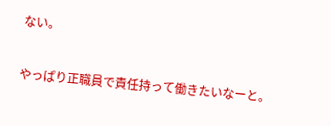ない。

やっぱり正職員で責任持って働きたいなーと。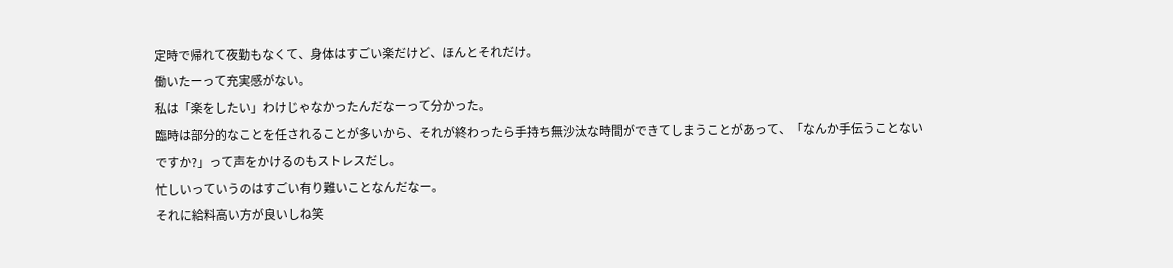定時で帰れて夜勤もなくて、身体はすごい楽だけど、ほんとそれだけ。
働いたーって充実感がない。
私は「楽をしたい」わけじゃなかったんだなーって分かった。
臨時は部分的なことを任されることが多いから、それが終わったら手持ち無沙汰な時間ができてしまうことがあって、「なんか手伝うことないですか?」って声をかけるのもストレスだし。
忙しいっていうのはすごい有り難いことなんだなー。
それに給料高い方が良いしね笑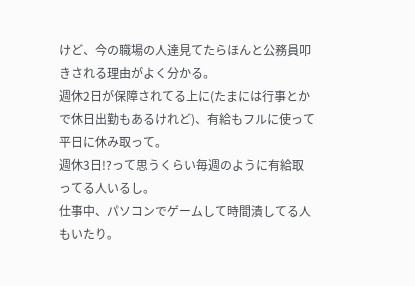けど、今の職場の人達見てたらほんと公務員叩きされる理由がよく分かる。
週休2日が保障されてる上に(たまには行事とかで休日出勤もあるけれど)、有給もフルに使って平日に休み取って。
週休3日!?って思うくらい毎週のように有給取ってる人いるし。
仕事中、パソコンでゲームして時間潰してる人もいたり。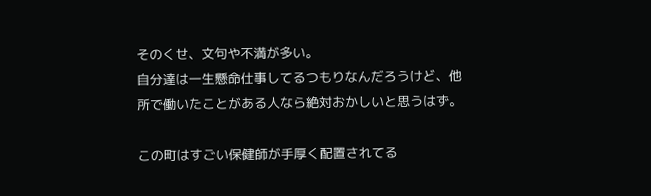そのくせ、文句や不満が多い。
自分達は一生懸命仕事してるつもりなんだろうけど、他所で働いたことがある人なら絶対おかしいと思うはず。

この町はすごい保健師が手厚く配置されてる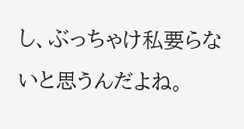し、ぶっちゃけ私要らないと思うんだよね。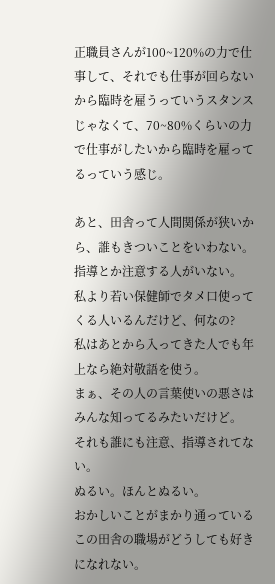正職員さんが100~120%の力で仕事して、それでも仕事が回らないから臨時を雇うっていうスタンスじゃなくて、70~80%くらいの力で仕事がしたいから臨時を雇ってるっていう感じ。

あと、田舎って人間関係が狭いから、誰もきついことをいわない。
指導とか注意する人がいない。
私より若い保健師でタメ口使ってくる人いるんだけど、何なの?
私はあとから入ってきた人でも年上なら絶対敬語を使う。
まぁ、その人の言葉使いの悪さはみんな知ってるみたいだけど。
それも誰にも注意、指導されてない。
ぬるい。ほんとぬるい。
おかしいことがまかり通っているこの田舎の職場がどうしても好きになれない。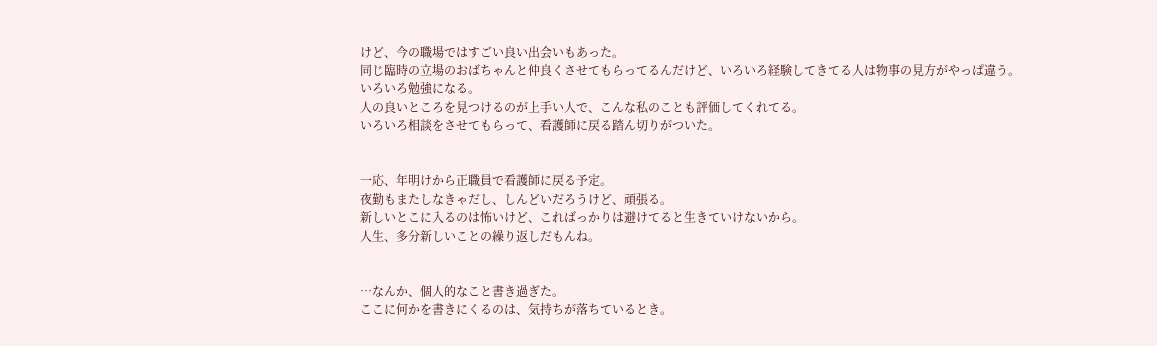けど、今の職場ではすごい良い出会いもあった。
同じ臨時の立場のおばちゃんと仲良くさせてもらってるんだけど、いろいろ経験してきてる人は物事の見方がやっぱ違う。
いろいろ勉強になる。
人の良いところを見つけるのが上手い人で、こんな私のことも評価してくれてる。
いろいろ相談をさせてもらって、看護師に戻る踏ん切りがついた。


一応、年明けから正職員で看護師に戻る予定。
夜勤もまたしなきゃだし、しんどいだろうけど、頑張る。
新しいとこに入るのは怖いけど、こればっかりは避けてると生きていけないから。
人生、多分新しいことの繰り返しだもんね。


…なんか、個人的なこと書き過ぎた。
ここに何かを書きにくるのは、気持ちが落ちているとき。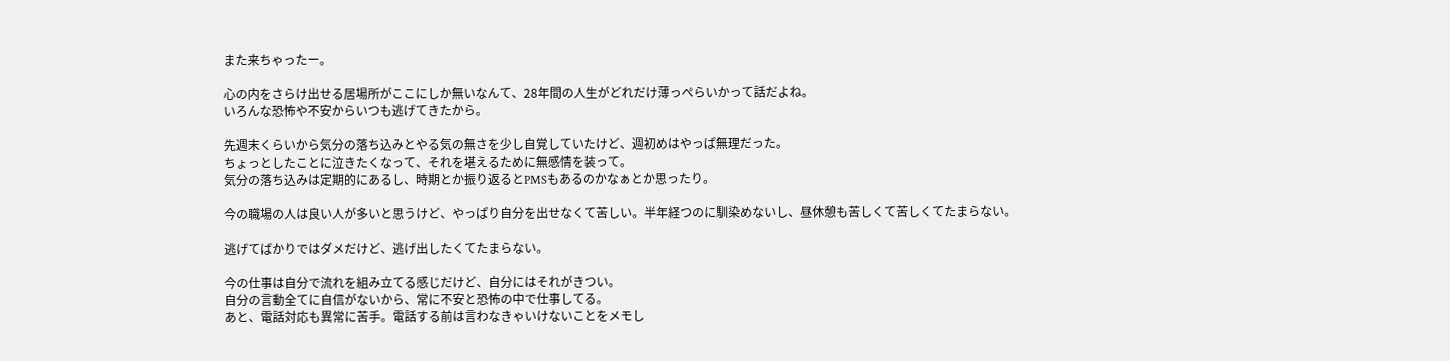また来ちゃったー。

心の内をさらけ出せる居場所がここにしか無いなんて、28年間の人生がどれだけ薄っぺらいかって話だよね。
いろんな恐怖や不安からいつも逃げてきたから。

先週末くらいから気分の落ち込みとやる気の無さを少し自覚していたけど、週初めはやっぱ無理だった。
ちょっとしたことに泣きたくなって、それを堪えるために無感情を装って。
気分の落ち込みは定期的にあるし、時期とか振り返るとPMSもあるのかなぁとか思ったり。

今の職場の人は良い人が多いと思うけど、やっぱり自分を出せなくて苦しい。半年経つのに馴染めないし、昼休憩も苦しくて苦しくてたまらない。

逃げてばかりではダメだけど、逃げ出したくてたまらない。

今の仕事は自分で流れを組み立てる感じだけど、自分にはそれがきつい。
自分の言動全てに自信がないから、常に不安と恐怖の中で仕事してる。
あと、電話対応も異常に苦手。電話する前は言わなきゃいけないことをメモし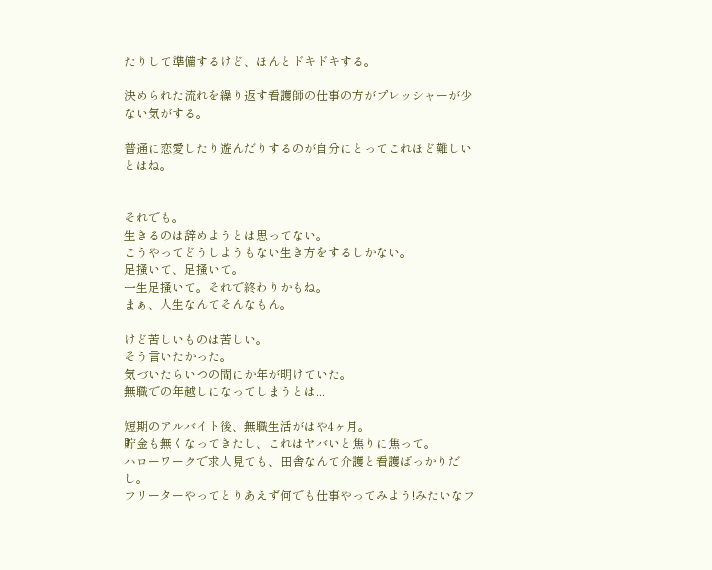たりして準備するけど、ほんとドキドキする。

決められた流れを繰り返す看護師の仕事の方がプレッシャーが少ない気がする。

普通に恋愛したり遊んだりするのが自分にとってこれほど難しいとはね。


それでも。
生きるのは辞めようとは思ってない。
こうやってどうしようもない生き方をするしかない。
足掻いて、足掻いて。
一生足掻いて。それで終わりかもね。
まぁ、人生なんてそんなもん。

けど苦しいものは苦しい。
そう言いたかった。
気づいたらいつの間にか年が明けていた。
無職での年越しになってしまうとは...

短期のアルバイト後、無職生活がはや4ヶ月。
貯金も無くなってきたし、これはヤバいと焦りに焦って。
ハローワークで求人見ても、田舎なんて介護と看護ばっかりだし。
フリーターやってとりあえず何でも仕事やってみよう!みたいなフ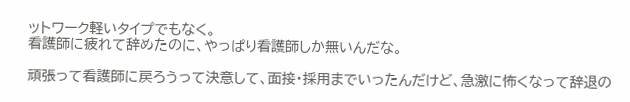ットワーク軽いタイプでもなく。
看護師に疲れて辞めたのに、やっぱり看護師しか無いんだな。

頑張って看護師に戻ろうって決意して、面接・採用までいったんだけど、急激に怖くなって辞退の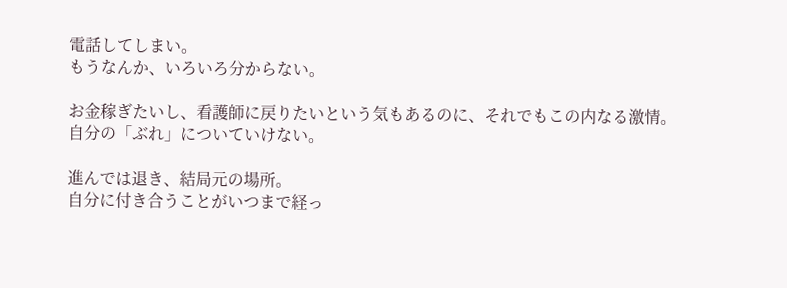電話してしまい。
もうなんか、いろいろ分からない。

お金稼ぎたいし、看護師に戻りたいという気もあるのに、それでもこの内なる激情。
自分の「ぶれ」についていけない。

進んでは退き、結局元の場所。
自分に付き合うことがいつまで経っ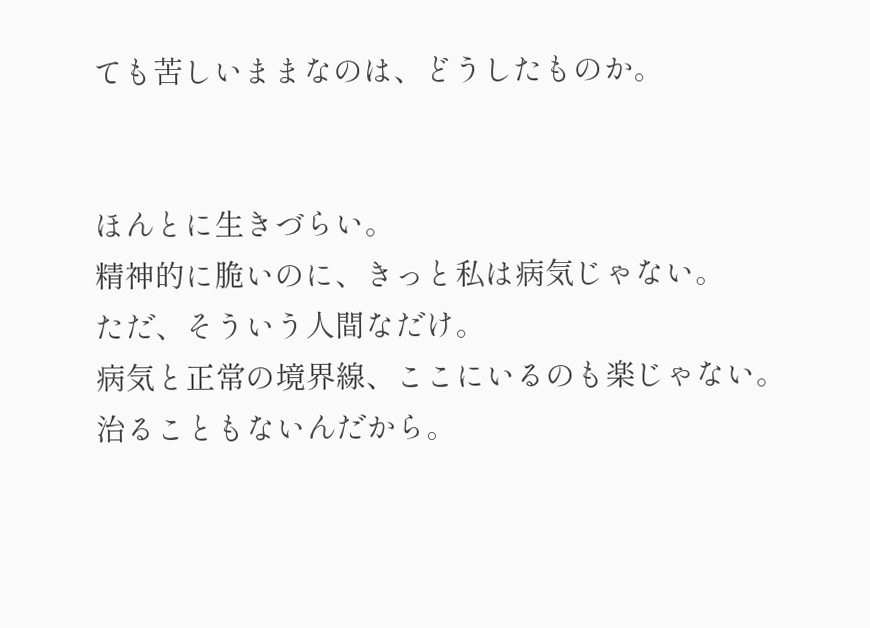ても苦しいままなのは、どうしたものか。


ほんとに生きづらい。
精神的に脆いのに、きっと私は病気じゃない。
ただ、そういう人間なだけ。
病気と正常の境界線、ここにいるのも楽じゃない。
治ることもないんだから。